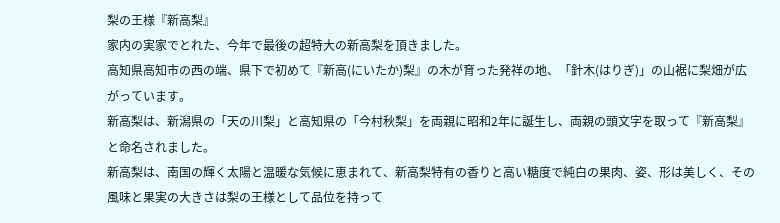梨の王様『新高梨』
家内の実家でとれた、今年で最後の超特大の新高梨を頂きました。
高知県高知市の西の端、県下で初めて『新高(にいたか)梨』の木が育った発祥の地、「針木(はりぎ)」の山裾に梨畑が広がっています。
新高梨は、新潟県の「天の川梨」と高知県の「今村秋梨」を両親に昭和2年に誕生し、両親の頭文字を取って『新高梨』と命名されました。
新高梨は、南国の輝く太陽と温暖な気候に恵まれて、新高梨特有の香りと高い糖度で純白の果肉、姿、形は美しく、その風味と果実の大きさは梨の王様として品位を持って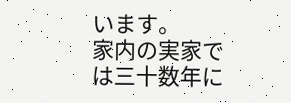います。
家内の実家では三十数年に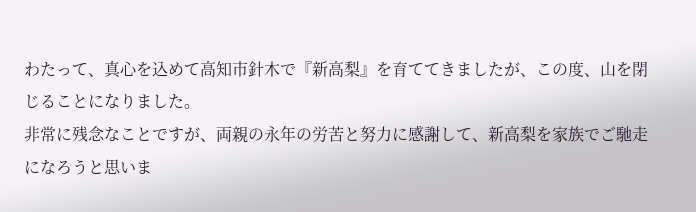わたって、真心を込めて高知市針木で『新高梨』を育ててきましたが、この度、山を閉じることになりました。
非常に残念なことですが、両親の永年の労苦と努力に感謝して、新高梨を家族でご馳走になろうと思いま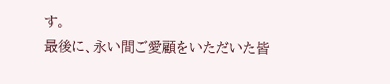す。
最後に、永い間ご愛顧をいただいた皆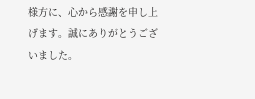様方に、心から感謝を申し上げます。誠にありがとうございました。